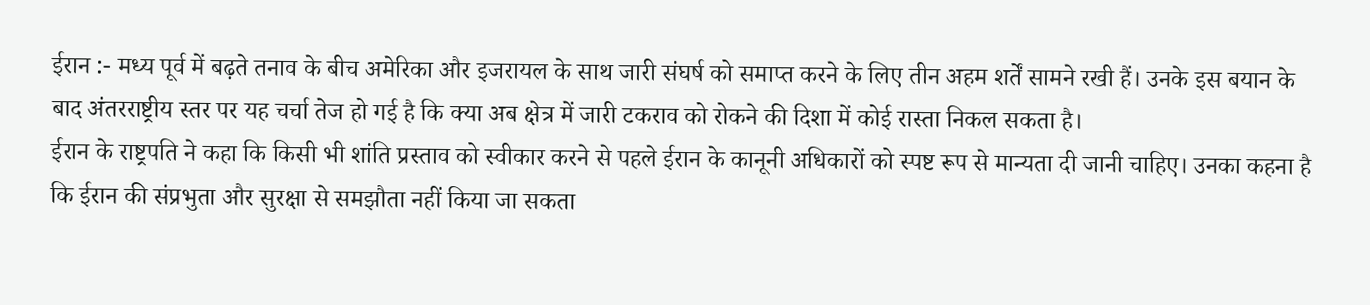ईरान :- मध्य पूर्व में बढ़ते तनाव के बीच अमेरिका और इजरायल के साथ जारी संघर्ष को समाप्त करने के लिए तीन अहम शर्तें सामने रखी हैं। उनके इस बयान के बाद अंतरराष्ट्रीय स्तर पर यह चर्चा तेज हो गई है कि क्या अब क्षेत्र में जारी टकराव को रोकने की दिशा में कोई रास्ता निकल सकता है।
ईरान के राष्ट्रपति ने कहा कि किसी भी शांति प्रस्ताव को स्वीकार करने से पहले ईरान के कानूनी अधिकारों को स्पष्ट रूप से मान्यता दी जानी चाहिए। उनका कहना है कि ईरान की संप्रभुता और सुरक्षा से समझौता नहीं किया जा सकता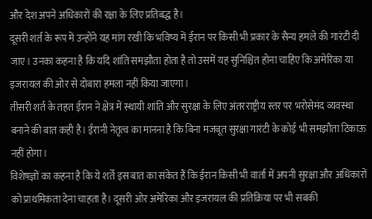और देश अपने अधिकारों की रक्षा के लिए प्रतिबद्ध है।
दूसरी शर्त के रूप में उन्होंने यह मांग रखी कि भविष्य में ईरान पर किसी भी प्रकार के सैन्य हमले की गारंटी दी जाए। उनका कहना है कि यदि शांति समझौता होता है तो उसमें यह सुनिश्चित होना चाहिए कि अमेरिका या इजरायल की ओर से दोबारा हमला नहीं किया जाएगा।
तीसरी शर्त के तहत ईरान ने क्षेत्र में स्थायी शांति और सुरक्षा के लिए अंतरराष्ट्रीय स्तर पर भरोसेमंद व्यवस्था बनाने की बात कही है। ईरानी नेतृत्व का मानना है कि बिना मजबूत सुरक्षा गारंटी के कोई भी समझौता टिकाऊ नहीं होगा।
विशेषज्ञों का कहना है कि ये शर्तें इस बात का संकेत हैं कि ईरान किसी भी वार्ता में अपनी सुरक्षा और अधिकारों को प्राथमिकता देना चाहता है। दूसरी ओर अमेरिका और इजरायल की प्रतिक्रिया पर भी सबकी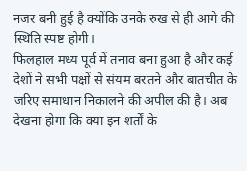नजर बनी हुई है क्योंकि उनके रुख से ही आगे की स्थिति स्पष्ट होगी।
फिलहाल मध्य पूर्व में तनाव बना हुआ है और कई देशों ने सभी पक्षों से संयम बरतने और बातचीत के जरिए समाधान निकालने की अपील की है। अब देखना होगा कि क्या इन शर्तों के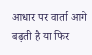आधार पर वार्ता आगे बढ़ती है या फिर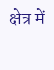क्षेत्र में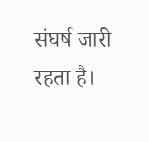संघर्ष जारी रहता है।